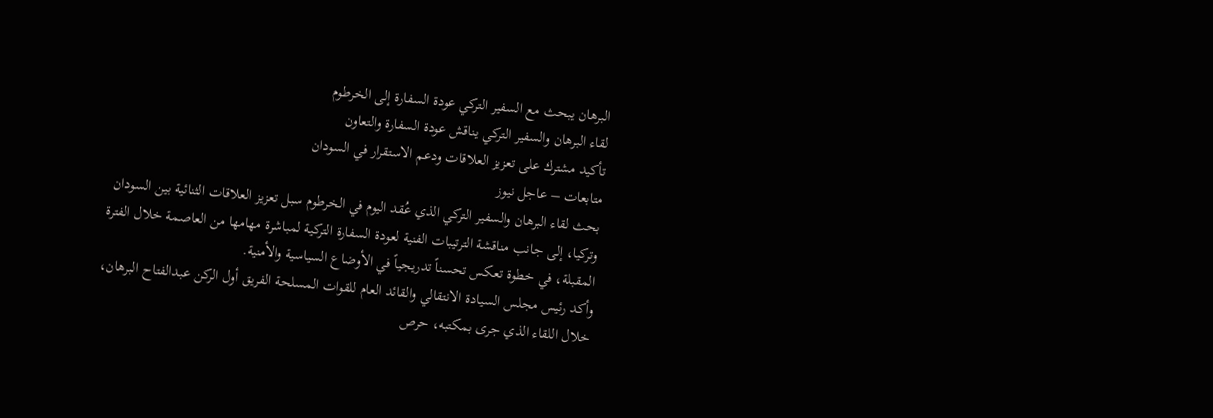البرهان يبحث مع السفير التركي عودة السفارة إلى الخرطوم
لقاء البرهان والسفير التركي يناقش عودة السفارة والتعاون
تأكيد مشترك على تعزيز العلاقات ودعم الاستقرار في السودان
متابعات – عاجل نيوز
بحث لقاء البرهان والسفير التركي الذي عُقد اليوم في الخرطوم سبل تعزيز العلاقات الثنائية بين السودان وتركيا، إلى جانب مناقشة الترتيبات الفنية لعودة السفارة التركية لمباشرة مهامها من العاصمة خلال الفترة المقبلة، في خطوة تعكس تحسناً تدريجياً في الأوضاع السياسية والأمنية.
وأكد رئيس مجلس السيادة الانتقالي والقائد العام للقوات المسلحة الفريق أول الركن عبدالفتاح البرهان، خلال اللقاء الذي جرى بمكتبه، حرص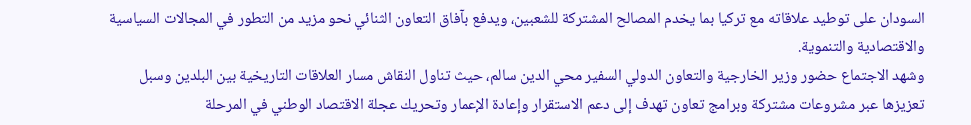السودان على توطيد علاقاته مع تركيا بما يخدم المصالح المشتركة للشعبين، ويدفع بآفاق التعاون الثنائي نحو مزيد من التطور في المجالات السياسية والاقتصادية والتنموية.
وشهد الاجتماع حضور وزير الخارجية والتعاون الدولي السفير محي الدين سالم، حيث تناول النقاش مسار العلاقات التاريخية بين البلدين وسبل تعزيزها عبر مشروعات مشتركة وبرامج تعاون تهدف إلى دعم الاستقرار وإعادة الإعمار وتحريك عجلة الاقتصاد الوطني في المرحلة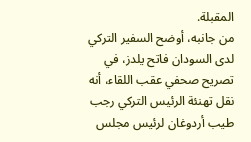المقبلة.
من جانبه، أوضح السفير التركي لدى السودان فاتح يلدز، في تصريح صحفي عقب اللقاء، أنه نقل تهنئة الرئيس التركي رجب طيب أردوغان لرئيس مجلس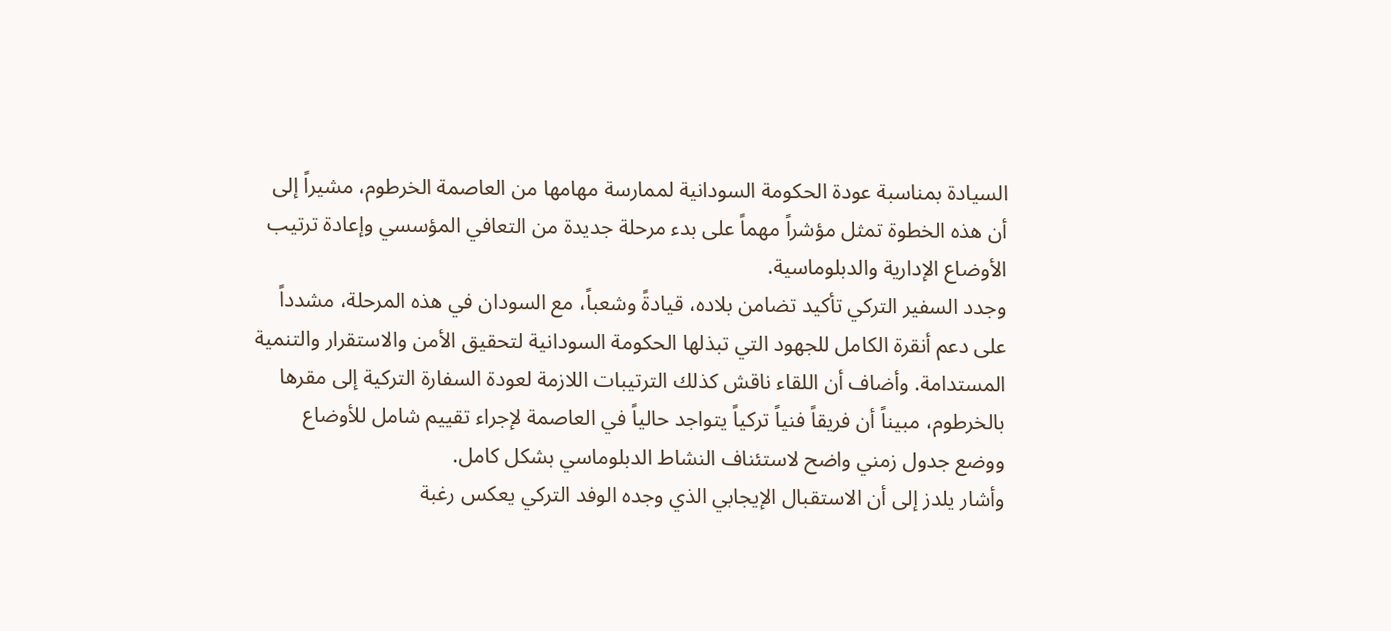السيادة بمناسبة عودة الحكومة السودانية لممارسة مهامها من العاصمة الخرطوم، مشيراً إلى أن هذه الخطوة تمثل مؤشراً مهماً على بدء مرحلة جديدة من التعافي المؤسسي وإعادة ترتيب الأوضاع الإدارية والدبلوماسية.
وجدد السفير التركي تأكيد تضامن بلاده، قيادةً وشعباً، مع السودان في هذه المرحلة، مشدداً على دعم أنقرة الكامل للجهود التي تبذلها الحكومة السودانية لتحقيق الأمن والاستقرار والتنمية المستدامة. وأضاف أن اللقاء ناقش كذلك الترتيبات اللازمة لعودة السفارة التركية إلى مقرها بالخرطوم، مبيناً أن فريقاً فنياً تركياً يتواجد حالياً في العاصمة لإجراء تقييم شامل للأوضاع ووضع جدول زمني واضح لاستئناف النشاط الدبلوماسي بشكل كامل.
وأشار يلدز إلى أن الاستقبال الإيجابي الذي وجده الوفد التركي يعكس رغبة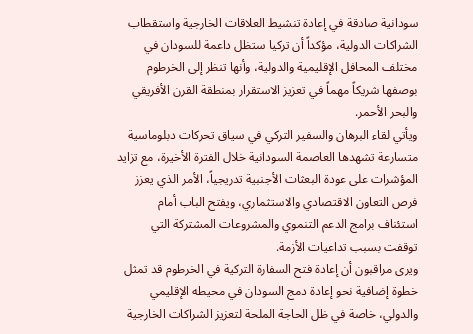سودانية صادقة في إعادة تنشيط العلاقات الخارجية واستقطاب الشراكات الدولية، مؤكداً أن تركيا ستظل داعمة للسودان في مختلف المحافل الإقليمية والدولية، وأنها تنظر إلى الخرطوم بوصفها شريكاً مهماً في تعزيز الاستقرار بمنطقة القرن الأفريقي والبحر الأحمر.
ويأتي لقاء البرهان والسفير التركي في سياق تحركات دبلوماسية متسارعة تشهدها العاصمة السودانية خلال الفترة الأخيرة، مع تزايد المؤشرات على عودة البعثات الأجنبية تدريجياً، الأمر الذي يعزز فرص التعاون الاقتصادي والاستثماري، ويفتح الباب أمام استئناف برامج الدعم التنموي والمشروعات المشتركة التي توقفت بسبب تداعيات الأزمة.
ويرى مراقبون أن إعادة فتح السفارة التركية في الخرطوم قد تمثل خطوة إضافية نحو إعادة دمج السودان في محيطه الإقليمي والدولي، خاصة في ظل الحاجة الملحة لتعزيز الشراكات الخارجية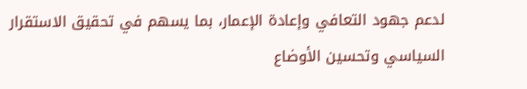لدعم جهود التعافي وإعادة الإعمار، بما يسهم في تحقيق الاستقرار السياسي وتحسين الأوضاع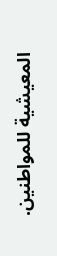المعيشية للمواطنين.